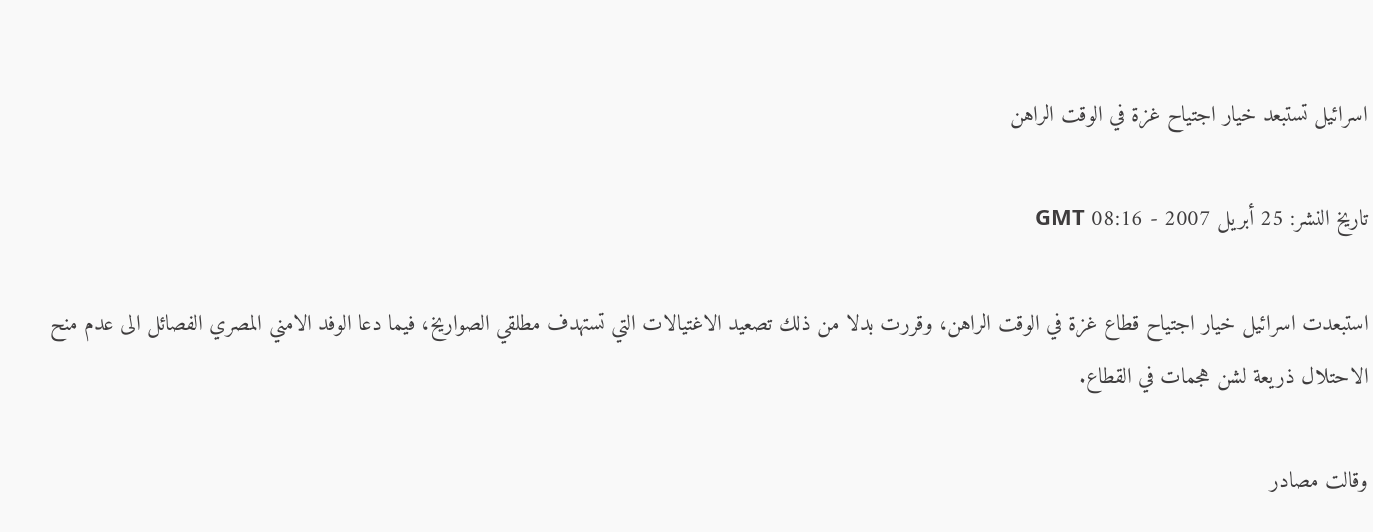اسرائيل تستبعد خيار اجتياح غزة في الوقت الراهن

تاريخ النشر: 25 أبريل 2007 - 08:16 GMT

استبعدت اسرائيل خيار اجتياح قطاع غزة في الوقت الراهن، وقررت بدلا من ذلك تصعيد الاغتيالات التي تستهدف مطلقي الصواريخ، فيما دعا الوفد الامني المصري الفصائل الى عدم منح الاحتلال ذريعة لشن هجمات في القطاع.

وقالت مصادر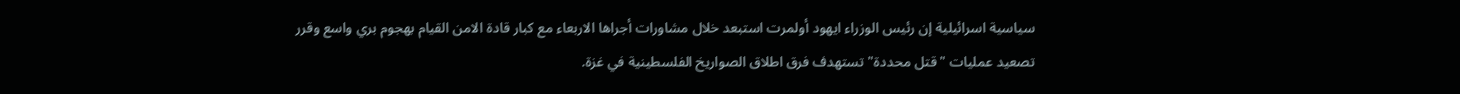سياسية اسرائيلية إن رئيس الوزراء ايهود أولمرت استبعد خلال مشاورات أجراها الاربعاء مع كبار قادة الامن القيام بهجوم بري واسع وقرر تصعيد عمليات "قتل محددة" تستهدف فرق اطلاق الصواريخ الفلسطينية في غزة.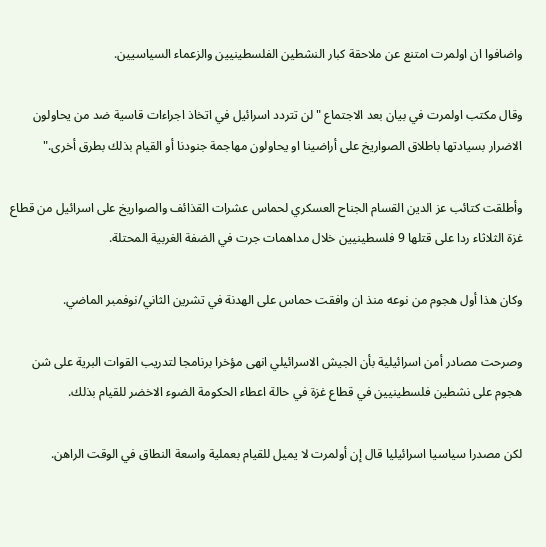واضافوا ان اولمرت امتنع عن ملاحقة كبار النشطين الفلسطينيين والزعماء السياسيين.

وقال مكتب اولمرت في بيان بعد الاجتماع "لن تتردد اسرائيل في اتخاذ اجراءات قاسية ضد من يحاولون الاضرار بسيادتها باطلاق الصواريخ على أراضينا او يحاولون مهاجمة جنودنا أو القيام بذلك بطرق أخرى."

وأطلقت كتائب عز الدين القسام الجناح العسكري لحماس عشرات القذائف والصواريخ على اسرائيل من قطاع غزة الثلاثاء ردا على قتلها 9 فلسطينيين خلال مداهمات جرت في الضفة الغربية المحتلة.

وكان هذا أول هجوم من نوعه منذ ان وافقت حماس على الهدنة في تشرين الثاني/نوفمبر الماضي.

وصرحت مصادر أمن اسرائيلية بأن الجيش الاسرائيلي انهى مؤخرا برنامجا لتدريب القوات البرية على شن هجوم على نشطين فلسطينيين في قطاع غزة في حالة اعطاء الحكومة الضوء الاخضر للقيام بذلك.

لكن مصدرا سياسيا اسرائيليا قال إن أولمرت لا يميل للقيام بعملية واسعة النطاق في الوقت الراهن.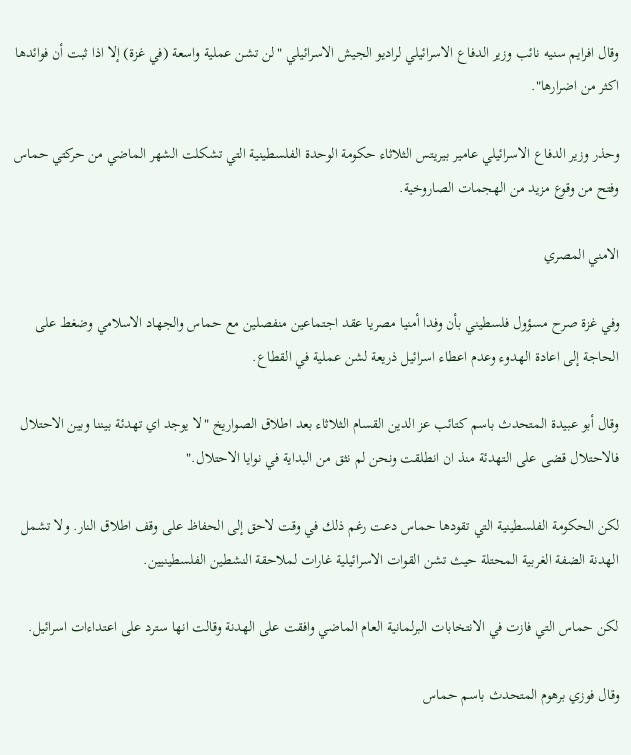وقال افرايم سنيه نائب وزير الدفاع الاسرائيلي لراديو الجيش الاسرائيلي "لن تشن عملية واسعة (في غزة) إلا اذا ثبت أن فوائدها اكثر من اضرارها".

وحذر وزير الدفاع الاسرائيلي عامير بيريتس الثلاثاء حكومة الوحدة الفلسطينية التي تشكلت الشهر الماضي من حركتي حماس وفتح من وقوع مزيد من الهجمات الصاروخية.

الامني المصري

وفي غزة صرح مسؤول فلسطيني بأن وفدا أمنيا مصريا عقد اجتماعين منفصلين مع حماس والجهاد الاسلامي وضغط على الحاجة إلى اعادة الهدوء وعدم اعطاء اسرائيل ذريعة لشن عملية في القطاع.

وقال أبو عبيدة المتحدث باسم كتائب عز الدين القسام الثلاثاء بعد اطلاق الصواريخ "لا يوجد اي تهدئة بيننا وبين الاحتلال فالاحتلال قضى على التهدئة منذ ان انطلقت ونحن لم نثق من البداية في نوايا الاحتلال."

لكن الحكومة الفلسطينية التي تقودها حماس دعت رغم ذلك في وقت لاحق إلى الحفاظ على وقف اطلاق النار. ولا تشمل الهدنة الضفة الغربية المحتلة حيث تشن القوات الاسرائيلية غارات لملاحقة النشطين الفلسطينيين.

لكن حماس التي فازت في الانتخابات البرلمانية العام الماضي وافقت على الهدنة وقالت انها سترد على اعتداءات اسرائيل.

وقال فوزي برهوم المتحدث باسم حماس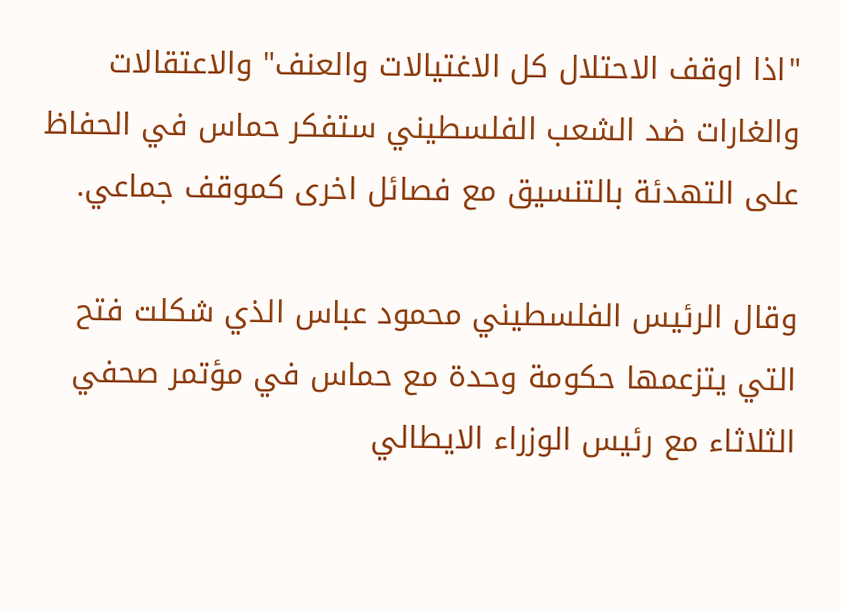"اذا اوقف الاحتلال كل الاغتيالات والعنف" والاعتقالات والغارات ضد الشعب الفلسطيني ستفكر حماس في الحفاظ على التهدئة بالتنسيق مع فصائل اخرى كموقف جماعي.

وقال الرئيس الفلسطيني محمود عباس الذي شكلت فتح التي يتزعمها حكومة وحدة مع حماس في مؤتمر صحفي الثلاثاء مع رئيس الوزراء الايطالي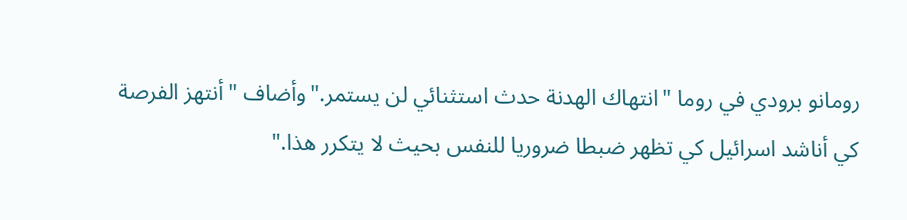رومانو برودي في روما "انتهاك الهدنة حدث استثنائي لن يستمر."وأضاف "أنتهز الفرصة كي أناشد اسرائيل كي تظهر ضبطا ضروريا للنفس بحيث لا يتكرر هذا."